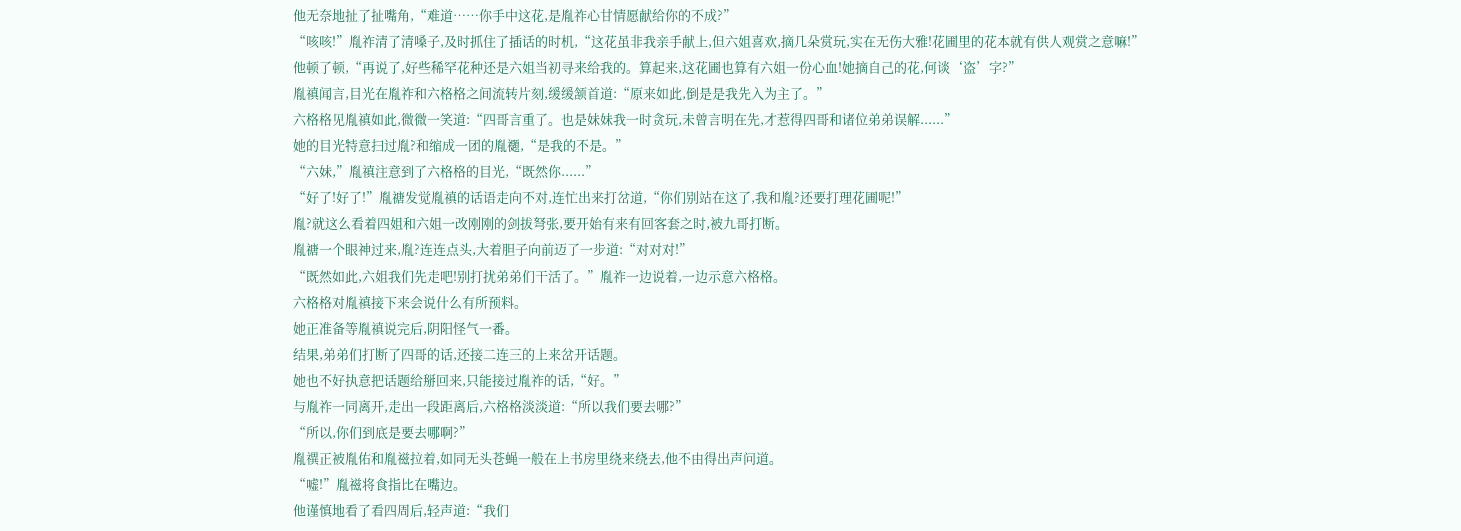他无奈地扯了扯嘴角,“难道……你手中这花,是胤祚心甘情愿献给你的不成?”
“咳咳!”胤祚清了清嗓子,及时抓住了插话的时机,“这花虽非我亲手献上,但六姐喜欢,摘几朵赏玩,实在无伤大雅!花圃里的花本就有供人观赏之意嘛!”
他顿了顿,“再说了,好些稀罕花种还是六姐当初寻来给我的。算起来,这花圃也算有六姐一份心血!她摘自己的花,何谈‘盗’字?”
胤禛闻言,目光在胤祚和六格格之间流转片刻,缓缓颔首道:“原来如此,倒是是我先入为主了。”
六格格见胤禛如此,微微一笑道:“四哥言重了。也是妹妹我一时贪玩,未曾言明在先,才惹得四哥和诸位弟弟误解......”
她的目光特意扫过胤?和缩成一团的胤禵,“是我的不是。”
“六妹,”胤禛注意到了六格格的目光,“既然你......”
“好了!好了!”胤禟发觉胤禛的话语走向不对,连忙出来打岔道,“你们别站在这了,我和胤?还要打理花圃呢!”
胤?就这么看着四姐和六姐一改刚刚的剑拔弩张,要开始有来有回客套之时,被九哥打断。
胤禟一个眼神过来,胤?连连点头,大着胆子向前迈了一步道:“对对对!”
“既然如此,六姐我们先走吧!别打扰弟弟们干活了。”胤祚一边说着,一边示意六格格。
六格格对胤禛接下来会说什么有所预料。
她正准备等胤禛说完后,阴阳怪气一番。
结果,弟弟们打断了四哥的话,还接二连三的上来岔开话题。
她也不好执意把话题给掰回来,只能接过胤祚的话,“好。”
与胤祚一同离开,走出一段距离后,六格格淡淡道:“所以我们要去哪?”
“所以,你们到底是要去哪啊?”
胤禩正被胤佑和胤禌拉着,如同无头苍蝇一般在上书房里绕来绕去,他不由得出声问道。
“嘘!”胤禌将食指比在嘴边。
他谨慎地看了看四周后,轻声道:“我们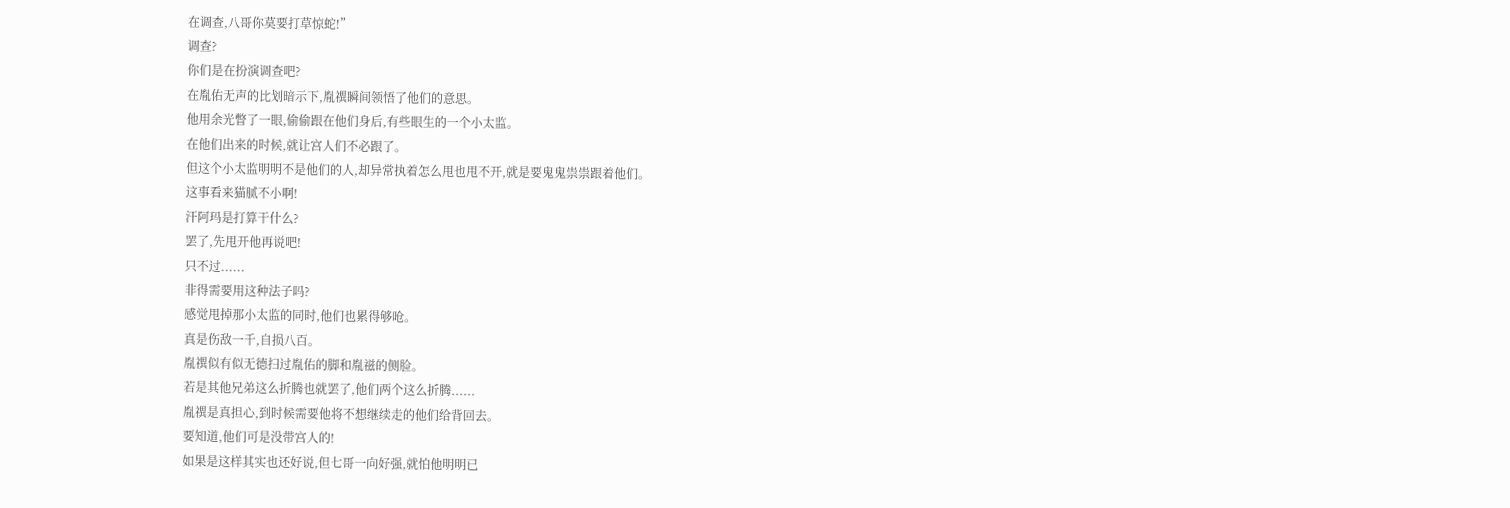在调查,八哥你莫要打草惊蛇!”
调查?
你们是在扮演调查吧?
在胤佑无声的比划暗示下,胤禩瞬间领悟了他们的意思。
他用余光瞥了一眼,偷偷跟在他们身后,有些眼生的一个小太监。
在他们出来的时候,就让宫人们不必跟了。
但这个小太监明明不是他们的人,却异常执着怎么甩也甩不开,就是要鬼鬼祟祟跟着他们。
这事看来猫腻不小啊!
汗阿玛是打算干什么?
罢了,先甩开他再说吧!
只不过......
非得需要用这种法子吗?
感觉甩掉那小太监的同时,他们也累得够呛。
真是伤敌一千,自损八百。
胤禩似有似无德扫过胤佑的脚和胤禌的侧脸。
若是其他兄弟这么折腾也就罢了,他们两个这么折腾......
胤禩是真担心,到时候需要他将不想继续走的他们给背回去。
要知道,他们可是没带宫人的!
如果是这样其实也还好说,但七哥一向好强,就怕他明明已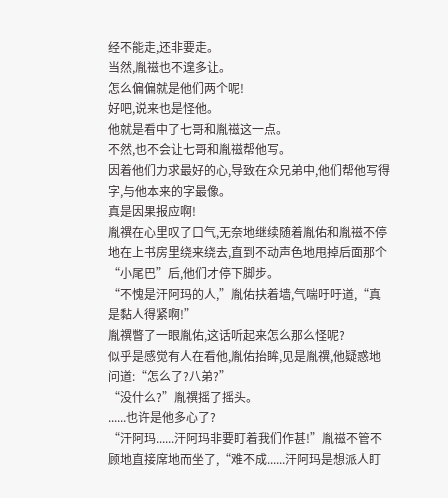经不能走,还非要走。
当然,胤禌也不遑多让。
怎么偏偏就是他们两个呢!
好吧,说来也是怪他。
他就是看中了七哥和胤禌这一点。
不然,也不会让七哥和胤禌帮他写。
因着他们力求最好的心,导致在众兄弟中,他们帮他写得字,与他本来的字最像。
真是因果报应啊!
胤禩在心里叹了口气,无奈地继续随着胤佑和胤禌不停地在上书房里绕来绕去,直到不动声色地甩掉后面那个“小尾巴”后,他们才停下脚步。
“不愧是汗阿玛的人,”胤佑扶着墙,气喘吁吁道,“真是黏人得紧啊!”
胤禩瞥了一眼胤佑,这话听起来怎么那么怪呢?
似乎是感觉有人在看他,胤佑抬眸,见是胤禩,他疑惑地问道:“怎么了?八弟?”
“没什么?”胤禩摇了摇头。
......也许是他多心了?
“汗阿玛......汗阿玛非要盯着我们作甚!”胤禌不管不顾地直接席地而坐了,“难不成......汗阿玛是想派人盯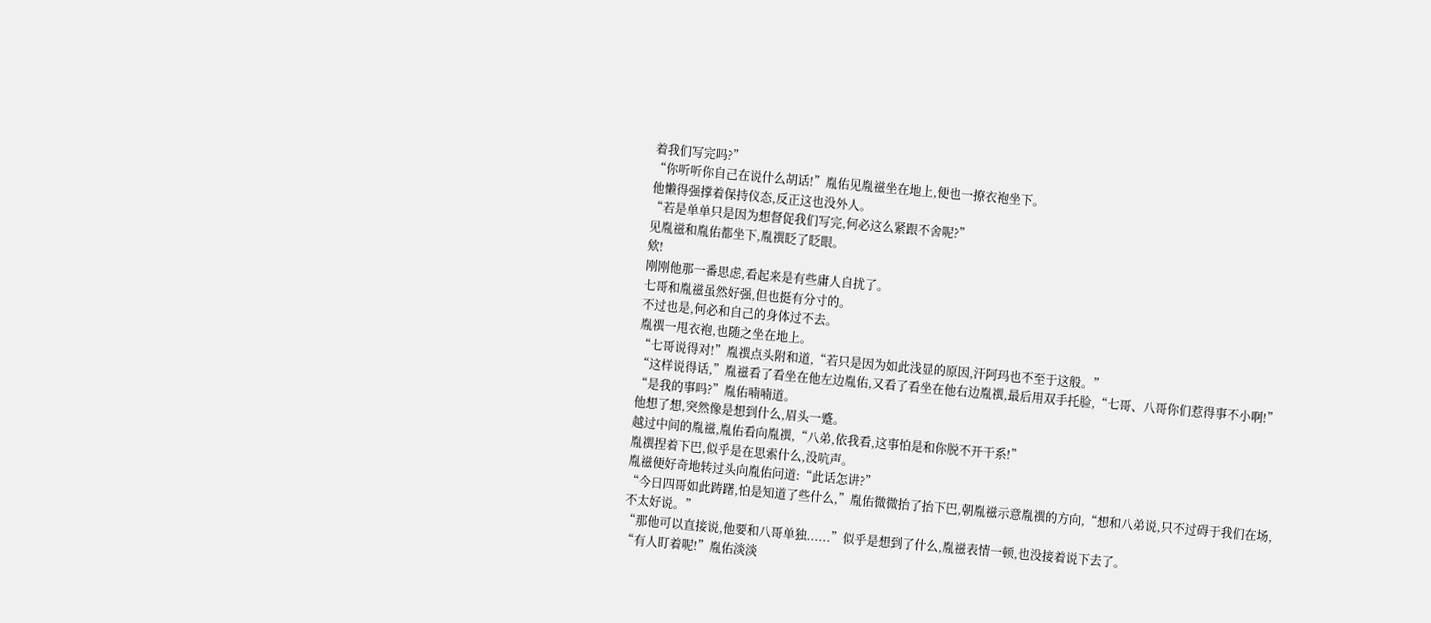着我们写完吗?”
“你听听你自己在说什么胡话!”胤佑见胤禌坐在地上,便也一撩衣袍坐下。
他懒得强撑着保持仪态,反正这也没外人。
“若是单单只是因为想督促我们写完,何必这么紧跟不舍呢?”
见胤禌和胤佑都坐下,胤禩眨了眨眼。
欸!
刚刚他那一番思虑,看起来是有些庸人自扰了。
七哥和胤禌虽然好强,但也挺有分寸的。
不过也是,何必和自己的身体过不去。
胤禩一甩衣袍,也随之坐在地上。
“七哥说得对!”胤禩点头附和道,“若只是因为如此浅显的原因,汗阿玛也不至于这般。”
“这样说得话,”胤禌看了看坐在他左边胤佑,又看了看坐在他右边胤禩,最后用双手托脸,“七哥、八哥你们惹得事不小啊!”
“是我的事吗?”胤佑喃喃道。
他想了想,突然像是想到什么,眉头一蹙。
越过中间的胤禌,胤佑看向胤禩,“八弟,依我看,这事怕是和你脱不开干系!”
胤禩捏着下巴,似乎是在思索什么,没吭声。
胤禌便好奇地转过头向胤佑问道:“此话怎讲?”
“今日四哥如此踌躇,怕是知道了些什么,”胤佑微微抬了抬下巴,朝胤禌示意胤禩的方向,“想和八弟说,只不过碍于我们在场,不太好说。”
“那他可以直接说,他要和八哥单独......”似乎是想到了什么,胤禌表情一顿,也没接着说下去了。
“有人盯着呢!”胤佑淡淡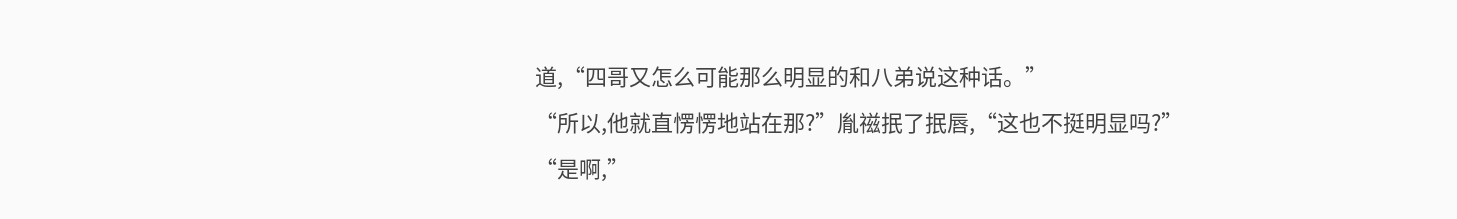道,“四哥又怎么可能那么明显的和八弟说这种话。”
“所以,他就直愣愣地站在那?”胤禌抿了抿唇,“这也不挺明显吗?”
“是啊,”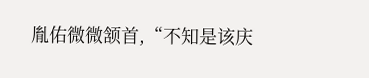胤佑微微颔首,“不知是该庆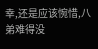幸,还是应该惋惜,八弟难得没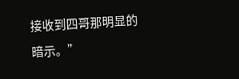接收到四哥那明显的暗示。”